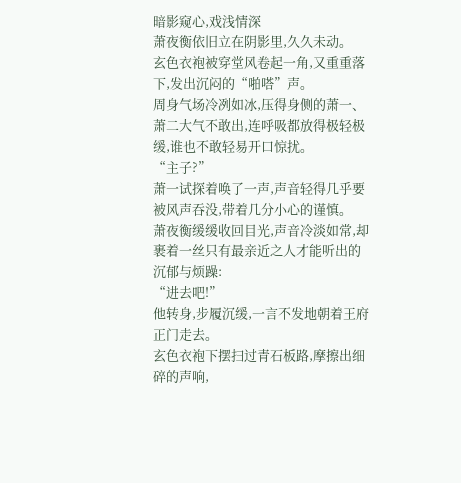暗影窥心,戏浅情深
萧夜衡依旧立在阴影里,久久未动。
玄色衣袍被穿堂风卷起一角,又重重落下,发出沉闷的“啪嗒”声。
周身气场冷冽如冰,压得身侧的萧一、萧二大气不敢出,连呼吸都放得极轻极缓,谁也不敢轻易开口惊扰。
“主子?”
萧一试探着唤了一声,声音轻得几乎要被风声吞没,带着几分小心的谨慎。
萧夜衡缓缓收回目光,声音冷淡如常,却裹着一丝只有最亲近之人才能听出的沉郁与烦躁:
“进去吧!”
他转身,步履沉缓,一言不发地朝着王府正门走去。
玄色衣袍下摆扫过青石板路,摩擦出细碎的声响,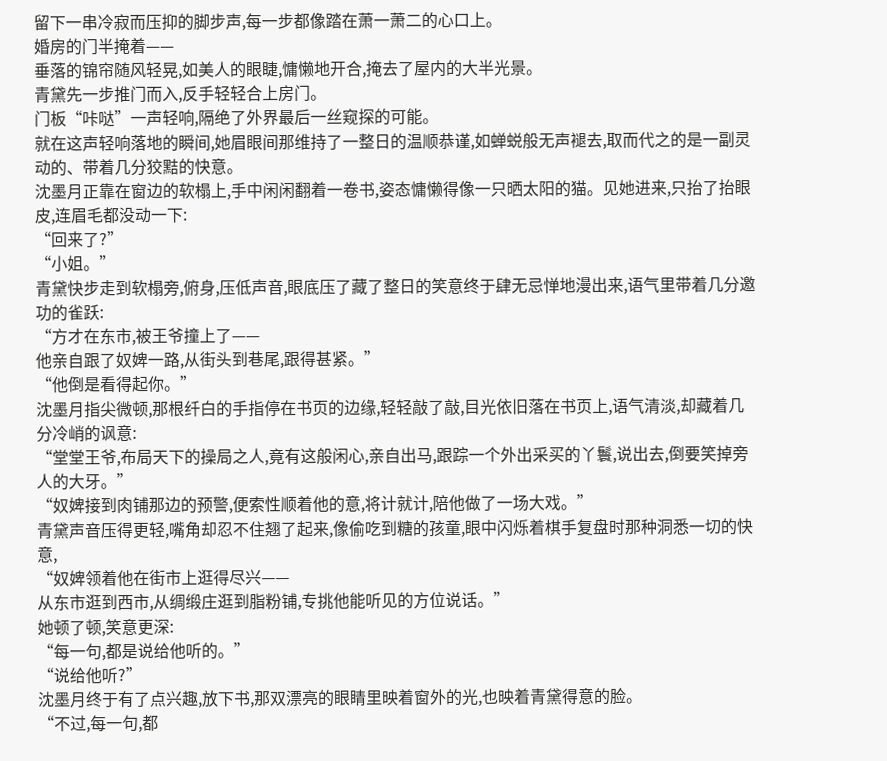留下一串冷寂而压抑的脚步声,每一步都像踏在萧一萧二的心口上。
婚房的门半掩着——
垂落的锦帘随风轻晃,如美人的眼睫,慵懒地开合,掩去了屋内的大半光景。
青黛先一步推门而入,反手轻轻合上房门。
门板“咔哒”一声轻响,隔绝了外界最后一丝窥探的可能。
就在这声轻响落地的瞬间,她眉眼间那维持了一整日的温顺恭谨,如蝉蜕般无声褪去,取而代之的是一副灵动的、带着几分狡黠的快意。
沈墨月正靠在窗边的软榻上,手中闲闲翻着一卷书,姿态慵懒得像一只晒太阳的猫。见她进来,只抬了抬眼皮,连眉毛都没动一下:
“回来了?”
“小姐。”
青黛快步走到软榻旁,俯身,压低声音,眼底压了藏了整日的笑意终于肆无忌惮地漫出来,语气里带着几分邀功的雀跃:
“方才在东市,被王爷撞上了——
他亲自跟了奴婢一路,从街头到巷尾,跟得甚紧。”
“他倒是看得起你。”
沈墨月指尖微顿,那根纤白的手指停在书页的边缘,轻轻敲了敲,目光依旧落在书页上,语气清淡,却藏着几分冷峭的讽意:
“堂堂王爷,布局天下的操局之人,竟有这般闲心,亲自出马,跟踪一个外出采买的丫鬟,说出去,倒要笑掉旁人的大牙。”
“奴婢接到肉铺那边的预警,便索性顺着他的意,将计就计,陪他做了一场大戏。”
青黛声音压得更轻,嘴角却忍不住翘了起来,像偷吃到糖的孩童,眼中闪烁着棋手复盘时那种洞悉一切的快意,
“奴婢领着他在街市上逛得尽兴——
从东市逛到西市,从绸缎庄逛到脂粉铺,专挑他能听见的方位说话。”
她顿了顿,笑意更深:
“每一句,都是说给他听的。”
“说给他听?”
沈墨月终于有了点兴趣,放下书,那双漂亮的眼睛里映着窗外的光,也映着青黛得意的脸。
“不过,每一句,都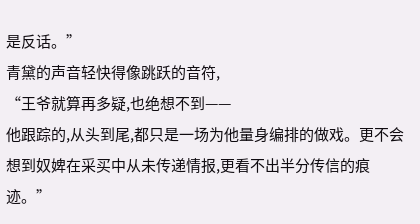是反话。”
青黛的声音轻快得像跳跃的音符,
“王爷就算再多疑,也绝想不到——
他跟踪的,从头到尾,都只是一场为他量身编排的做戏。更不会想到奴婢在采买中从未传递情报,更看不出半分传信的痕迹。”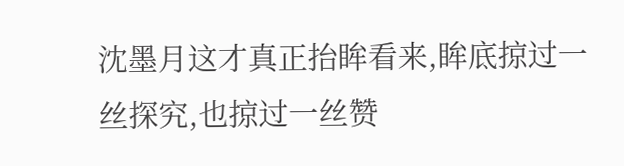沈墨月这才真正抬眸看来,眸底掠过一丝探究,也掠过一丝赞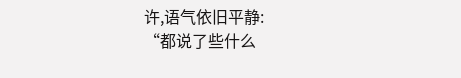许,语气依旧平静:
“都说了些什么